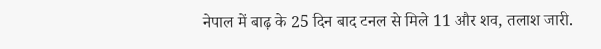नेपाल में बाढ़ के 25 दिन बाद टनल से मिले 11 और शव, तलाश जारी.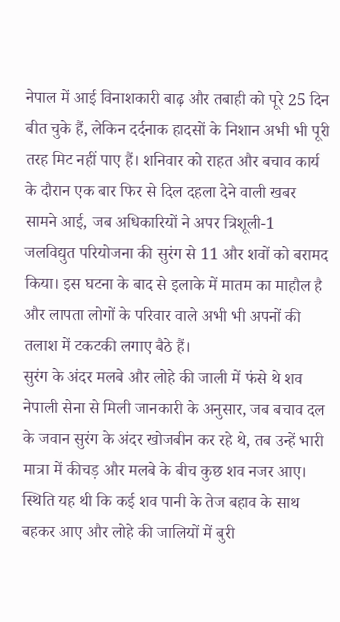नेपाल में आई विनाशकारी बाढ़ और तबाही को पूरे 25 दिन बीत चुके हैं, लेकिन दर्दनाक हादसों के निशान अभी भी पूरी तरह मिट नहीं पाए हैं। शनिवार को राहत और बचाव कार्य के दौरान एक बार फिर से दिल दहला देने वाली खबर सामने आई, जब अधिकारियों ने अपर त्रिशूली-1 जलविद्युत परियोजना की सुरंग से 11 और शवों को बरामद किया। इस घटना के बाद से इलाके में मातम का माहौल है और लापता लोगों के परिवार वाले अभी भी अपनों की तलाश में टकटकी लगाए बैठे हैं।
सुरंग के अंदर मलबे और लोहे की जाली में फंसे थे शव
नेपाली सेना से मिली जानकारी के अनुसार, जब बचाव दल के जवान सुरंग के अंदर खोजबीन कर रहे थे, तब उन्हें भारी मात्रा में कीचड़ और मलबे के बीच कुछ शव नजर आए। स्थिति यह थी कि कई शव पानी के तेज बहाव के साथ बहकर आए और लोहे की जालियों में बुरी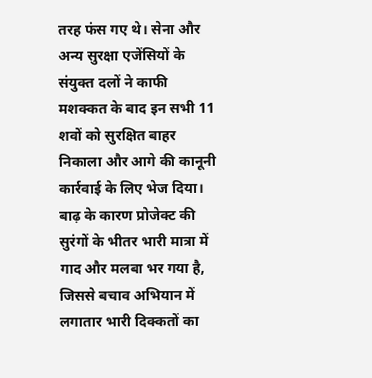तरह फंस गए थे। सेना और अन्य सुरक्षा एजेंसियों के संयुक्त दलों ने काफी मशक्कत के बाद इन सभी 11 शवों को सुरक्षित बाहर निकाला और आगे की कानूनी कार्रवाई के लिए भेज दिया। बाढ़ के कारण प्रोजेक्ट की सुरंगों के भीतर भारी मात्रा में गाद और मलबा भर गया है, जिससे बचाव अभियान में लगातार भारी दिक्कतों का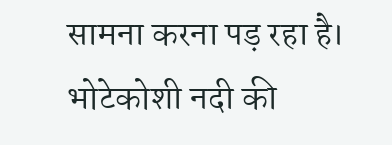सामना करना पड़ रहा है।
भोटेकोशी नदी की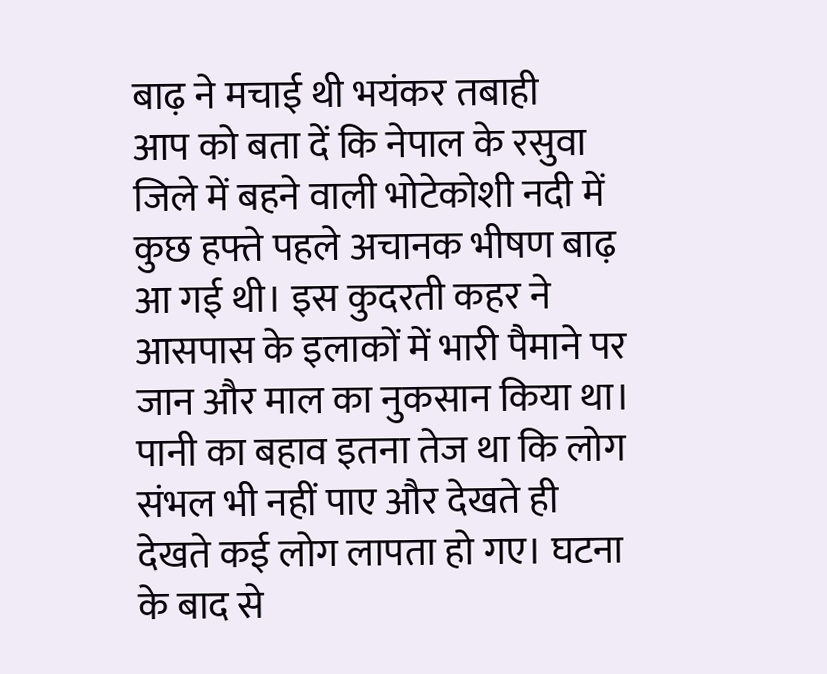बाढ़ ने मचाई थी भयंकर तबाही
आप को बता दें कि नेपाल के रसुवा जिले में बहने वाली भोटेकोशी नदी में कुछ हफ्ते पहले अचानक भीषण बाढ़ आ गई थी। इस कुदरती कहर ने आसपास के इलाकों में भारी पैमाने पर जान और माल का नुकसान किया था। पानी का बहाव इतना तेज था कि लोग संभल भी नहीं पाए और देखते ही देखते कई लोग लापता हो गए। घटना के बाद से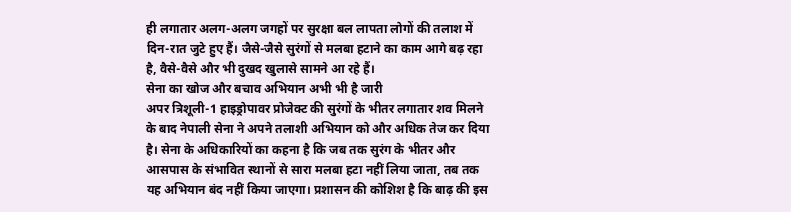ही लगातार अलग-अलग जगहों पर सुरक्षा बल लापता लोगों की तलाश में दिन-रात जुटे हुए हैं। जैसे-जैसे सुरंगों से मलबा हटाने का काम आगे बढ़ रहा है, वैसे-वैसे और भी दुखद खुलासे सामने आ रहे हैं।
सेना का खोज और बचाव अभियान अभी भी है जारी
अपर त्रिशूली-1 हाइड्रोपावर प्रोजेक्ट की सुरंगों के भीतर लगातार शव मिलने के बाद नेपाली सेना ने अपने तलाशी अभियान को और अधिक तेज कर दिया है। सेना के अधिकारियों का कहना है कि जब तक सुरंग के भीतर और आसपास के संभावित स्थानों से सारा मलबा हटा नहीं लिया जाता, तब तक यह अभियान बंद नहीं किया जाएगा। प्रशासन की कोशिश है कि बाढ़ की इस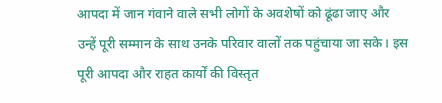आपदा में जान गंवाने वाले सभी लोगों के अवशेषों को ढूंढा जाए और उन्हें पूरी सम्मान के साथ उनके परिवार वालों तक पहुंचाया जा सके। इस पूरी आपदा और राहत कार्यों की विस्तृत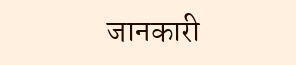जानकारी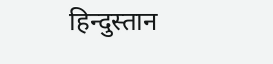हिन्दुस्तान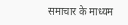समाचार के माध्यम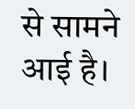से सामने आई है।